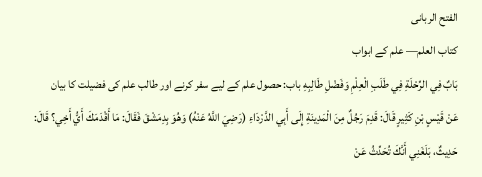الفتح الربانی
كتاب العلم— علم کے ابواب
بَابٌ فِي الرِّحْلَةِ فِي طَلَبِ الْعِلْمِ وَفَضْلِ طَالِبِهِ باب: حصول علم کے لیے سفر کرنے اور طالب علم کی فضیلت کا بیان
عَنْ قَيْسٍ بْنِ كَثِيرٍ قَالَ: قَدِمَ رَجُلٌ مِنَ الْمَدِينَةِ إِلَى أَبِي الدَّرْدَاءِ (رَضِيَ اللَّهُ عَنْهُ) وَهُوَ بِدِمَشْقَ فَقَالَ: مَا أَقْدَمَكَ أَيُّ أَخِي؟ قَالَ: حَدِيثٌ، بَلَغَنِي أَنَّكَ تُحَدِّثُ عَنْ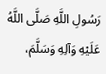رَسُولِ اللَّهِ صَلَّى اللَّهُ عَلَيْهِ وَآلِهِ وَسَلَّمَ،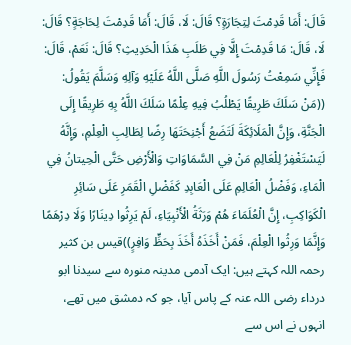قَالَ: أَمَا قَدِمْتَ لِتِجَارَةٍ؟ قَالَ: لَا، قَالَ: أَمَا قَدِمْتَ لِحَاجَةٍ؟ قَالَ: لَا، قَالَ: مَا قَدِمْتَ إِلَّا فِي طَلَبِ هَذَا الْحَدِيثِ؟ قَالَ: نَعَمْ، قَالَ: فَإِنِّي سَمِعْتُ رَسُولَ اللَّهِ صَلَّى اللَّهُ عَلَيْهِ وَآلِهِ وَسَلَّمَ يَقُولُ: ((مَنْ سَلَكَ طَرِيقًا يَطْلُبُ فِيهِ عِلْمًا سَلَكَ اللَّهُ بِهِ طَرِيقًا إِلَى الْجَنَّةِ، وَإِنَّ الْمَلَائِكَةَ لَتَضَعُ أَجْنِحَتَهَا رِضًا لِطَالِبِ الْعِلْمِ، وَإِنَّهُ لَيَسْتَغْفِرُ لِلْعَالِمِ مَنْ فِي السَّمَاوَاتِ وَالْأَرْضِ حَتَّى الْحِيتانُ فِي الْمَاءِ، وَفَضْلُ الْعَالِمِ عَلَى الْعَابِدِ كَفَضْلِ الْقَمَرِ عَلَى سَائِرِ الْكَوَاكِبِ، إِنَّ الْعُلَمَاءَ هُمْ وَرَثَةُ الْأَنْبِيَاءِ، لَمْ يَرِثُوا دِينَارًا وَلَا دِرْهَمًا وَإِنَّمَا وَرِثُوا الْعِلْمَ، فَمَنْ أَخَذَهُ أَخَذَ بِحَظٍّ وَافِرٍ))قیس بن کثیر رحمہ اللہ کہتے ہیں: ایک آدمی مدینہ منورہ سے سیدنا ابو درداء رضی اللہ عنہ کے پاس آیا، جو کہ دمشق میں تھے، انہوں نے اس سے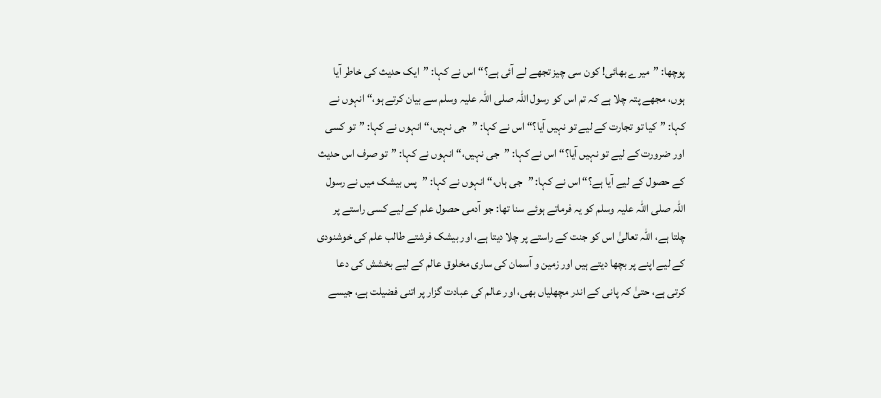پوچھا: ”میرے بھائی! کون سی چیز تجھے لے آئی ہے؟“ اس نے کہا: ”ایک حدیث کی خاطر آیا ہوں، مجھے پتہ چلا ہے کہ تم اس کو رسول اللہ صلی اللہ علیہ وسلم سے بیان کرتے ہو،“ انہوں نے کہا: ”کیا تو تجارت کے لیے تو نہیں آیا؟“ اس نے کہا: ”جی نہیں،“ انہوں نے کہا: ”تو کسی اور ضرورت کے لیے تو نہیں آیا؟“ اس نے کہا: ”جی نہیں،“ انہوں نے کہا: ”تو صرف اس حدیث کے حصول کے لیے آیا ہے؟“ اس نے کہا: ”جی ہاں،“ انہوں نے کہا: ”پس بیشک میں نے رسول اللہ صلی اللہ علیہ وسلم کو یہ فرماتے ہوئے سنا تھا: جو آدمی حصول علم کے لیے کسی راستے پر چلتا ہے، اللہ تعالیٰ اس کو جنت کے راستے پر چلا دیتا ہے، اور بیشک فرشتے طالب علم کی خوشنودی کے لیے اپنے پر بچھا دیتے ہیں اور زمین و آسمان کی ساری مخلوق عالم کے لیے بخشش کی دعا کرتی ہے، حتیٰ کہ پانی کے اندر مچھلیاں بھی، اور عالم کی عبادت گزار پر اتنی فضیلت ہے، جیسے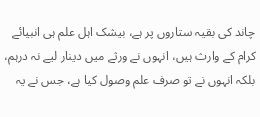چاند کی بقیہ ستاروں پر ہے، بیشک اہل علم ہی انبیائے کرام کے وارث ہیں، انہوں نے ورثے میں دینار لیے نہ درہم، بلکہ انہوں نے تو صرف علم وصول کیا ہے، جس نے یہ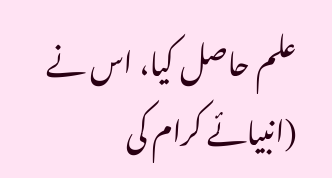علم حاصل کیا، اس نے (انبیائے کرام کی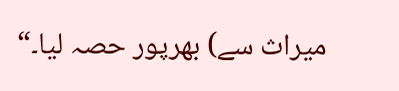میراث سے) بھرپور حصہ لیا۔“